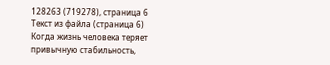128263 (719278), страница 6
Текст из файла (страница 6)
Когда жизнь человека теряет привычную стабильность,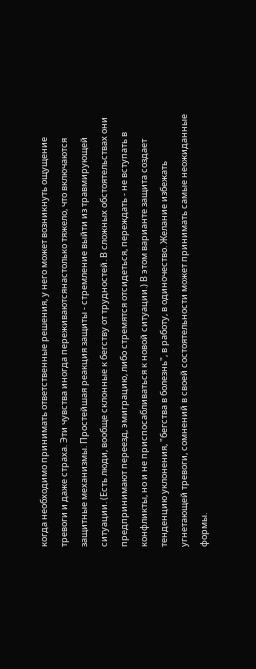когда необходимо принимать ответственные решения, у него может возникнуть ощущение тревоги и даже страха. Эти чувства иногда переживаютсянастолько тяжело, что включаются защитные механизмы. Простейшая реакция защиты - стремление выйти из травмирующей ситуации. (Есть люди, вообще склонные к бегству от трудностей. В сложных обстоятельствах они предпринимают переезд, эмиграцию, либо стремятся отсидеться, переждать - не вступать в конфликты, но и не приспосабливаться к новой ситуации.) В этом варианте защита создает тенденцию уклонения, "бегства в болезнь", в работу, в одиночество. Желание избежать угнетающей тревоги, сомнений в своей состоятельности может принимать самые неожиданные формы.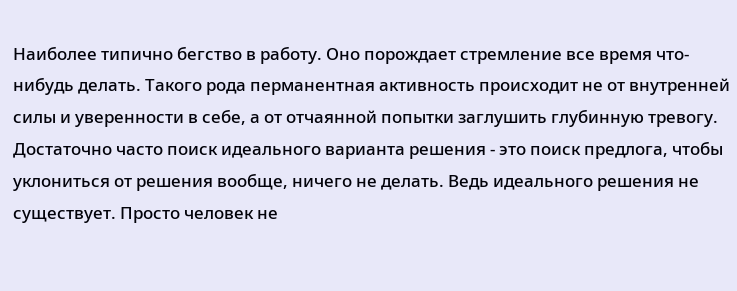Наиболее типично бегство в работу. Оно порождает стремление все время что-нибудь делать. Такого рода перманентная активность происходит не от внутренней силы и уверенности в себе, а от отчаянной попытки заглушить глубинную тревогу. Достаточно часто поиск идеального варианта решения - это поиск предлога, чтобы уклониться от решения вообще, ничего не делать. Ведь идеального решения не существует. Просто человек не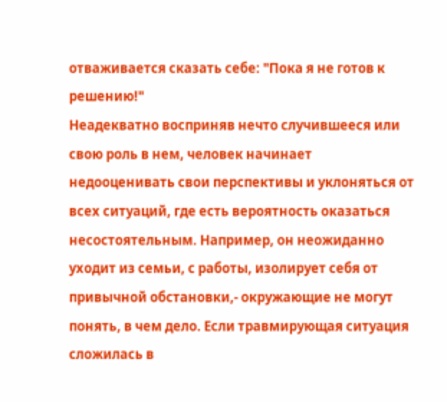отваживается сказать себе: "Пока я не готов к решению!"
Неадекватно восприняв нечто случившееся или свою роль в нем, человек начинает недооценивать свои перспективы и уклоняться от всех ситуаций, где есть вероятность оказаться несостоятельным. Например, он неожиданно уходит из семьи, с работы, изолирует себя от привычной обстановки,- окружающие не могут понять, в чем дело. Если травмирующая ситуация сложилась в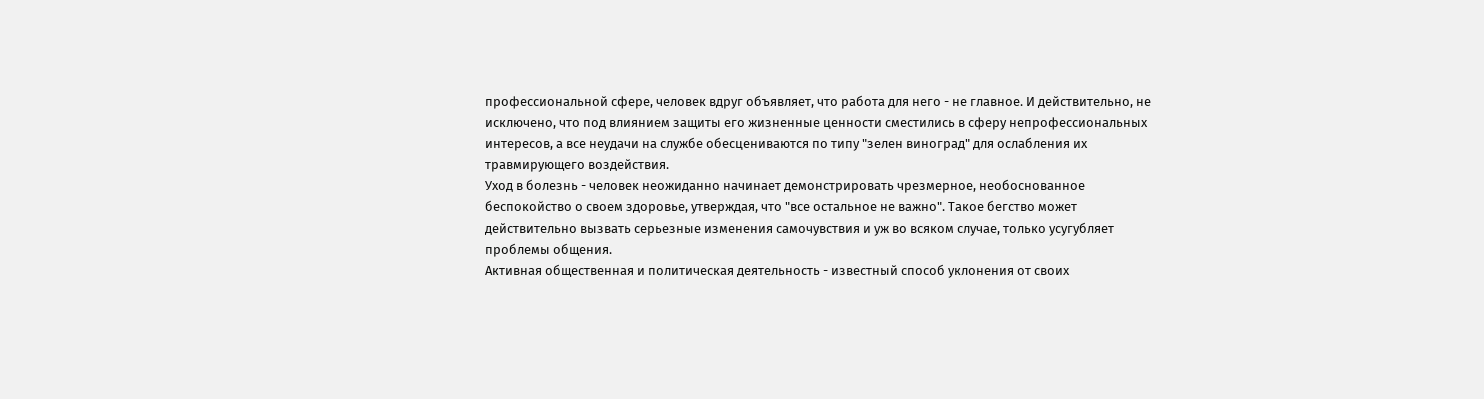профессиональной сфере, человек вдруг объявляет, что работа для него - не главное. И действительно, не исключено, что под влиянием защиты его жизненные ценности сместились в сферу непрофессиональных интересов, а все неудачи на службе обесцениваются по типу "зелен виноград" для ослабления их травмирующего воздействия.
Уход в болезнь - человек неожиданно начинает демонстрировать чрезмерное, необоснованное беспокойство о своем здоровье, утверждая, что "все остальное не важно". Такое бегство может действительно вызвать серьезные изменения самочувствия и уж во всяком случае, только усугубляет проблемы общения.
Активная общественная и политическая деятельность - известный способ уклонения от своих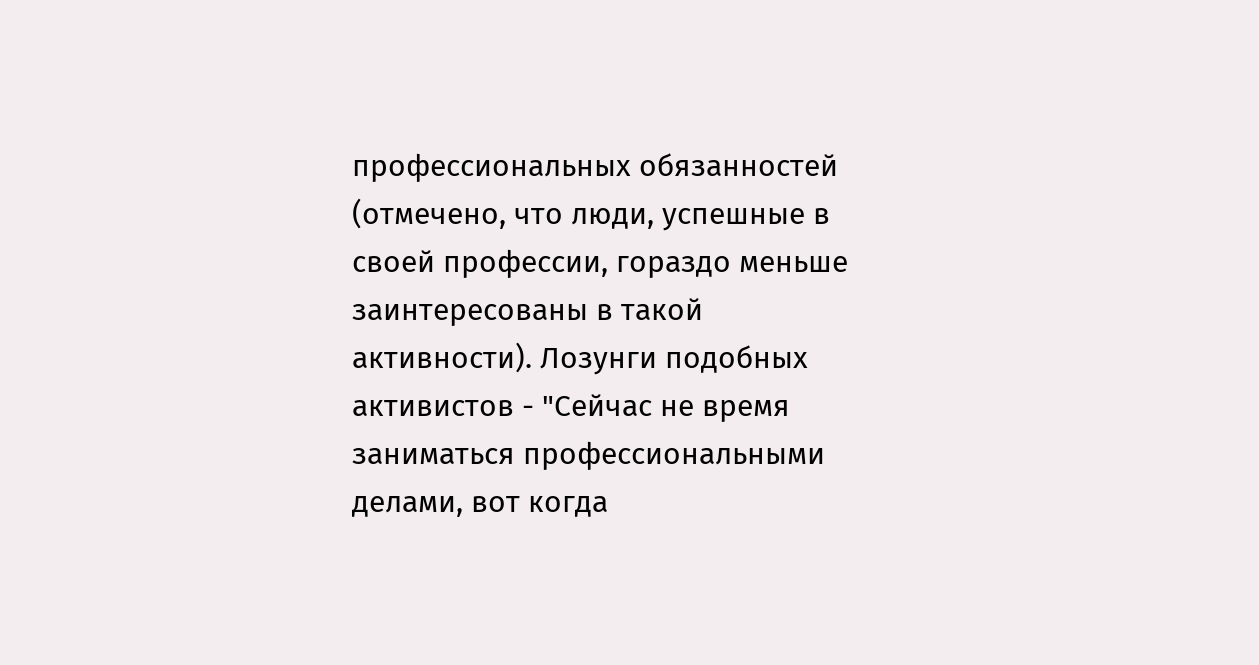профессиональных обязанностей (отмечено, что люди, успешные в своей профессии, гораздо меньше заинтересованы в такой активности). Лозунги подобных активистов - "Сейчас не время заниматься профессиональными делами, вот когда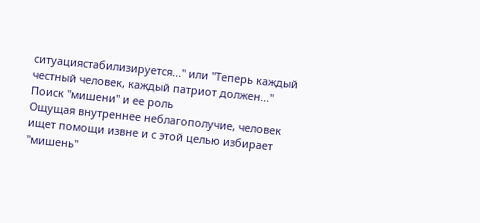ситуациястабилизируется..." или "Теперь каждый честный человек, каждый патриот должен..."
Поиск "мишени" и ее роль
Ощущая внутреннее неблагополучие, человек ищет помощи извне и с этой целью избирает "мишень"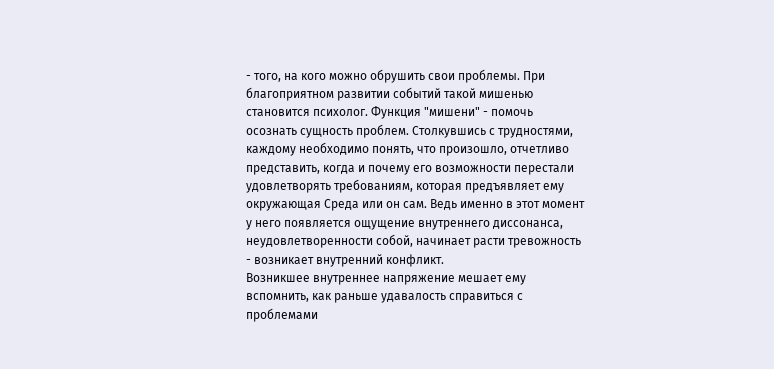- того, на кого можно обрушить свои проблемы. При благоприятном развитии событий такой мишенью становится психолог. Функция "мишени" - помочь осознать сущность проблем. Столкувшись с трудностями, каждому необходимо понять, что произошло, отчетливо представить, когда и почему его возможности перестали удовлетворять требованиям, которая предъявляет ему окружающая Среда или он сам. Ведь именно в этот момент у него появляется ощущение внутреннего диссонанса, неудовлетворенности собой, начинает расти тревожность - возникает внутренний конфликт.
Возникшее внутреннее напряжение мешает ему вспомнить, как раньше удавалость справиться с проблемами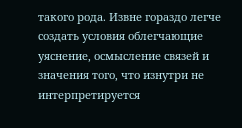такого рода. Извне гораздо легче создать условия облегчающие уяснение, осмысление связей и значения того, что изнутри не интерпретируется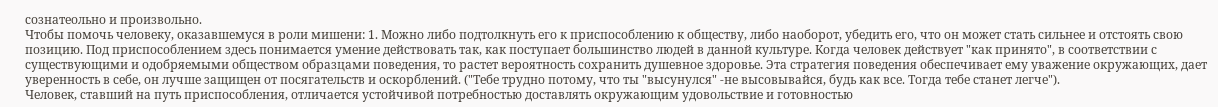сознатеольно и произвольно.
Чтобы помочь человеку, оказавшемуся в роли мишени: 1. Можно либо подтолкнуть его к приспособлению к обществу, либо наоборот, убедить его, что он может стать сильнее и отстоять свою позицию. Под приспособлением здесь понимается умение действовать так, как поступает большинство людей в данной культуре. Когда человек действует "как принято", в соответствии с существующими и одобряемыми обществом образцами поведения, то растет вероятность сохранить душевное здоровье. Эта стратегия поведения обеспечивает ему уважение окружающих, дает уверенность в себе, он лучше защищен от посягательств и оскорблений. ("Тебе трудно потому, что ты "высунулся" -не высовывайся, будь как все. Тогда тебе станет легче").
Человек, ставший на путь приспособления, отличается устойчивой потребностью доставлять окружающим удовольствие и готовностью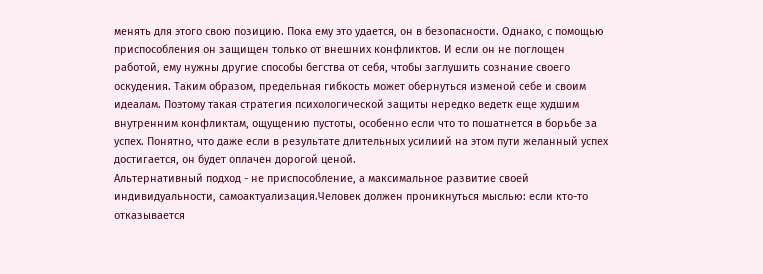менять для этого свою позицию. Пока ему это удается, он в безопасности. Однако, с помощью приспособления он защищен только от внешних конфликтов. И если он не поглощен работой, ему нужны другие способы бегства от себя, чтобы заглушить сознание своего оскудения. Таким образом, предельная гибкость может обернуться изменой себе и своим идеалам. Поэтому такая стратегия психологической защиты нередко ведетк еще худшим внутренним конфликтам, ощущению пустоты, особенно если что то пошатнется в борьбе за успех. Понятно, что даже если в результате длительных усилиий на этом пути желанный успех достигается, он будет оплачен дорогой ценой.
Альтернативный подход - не приспособление, а максимальное развитие своей индивидуальности, самоактуализация.Человек должен проникнуться мыслью: если кто-то отказывается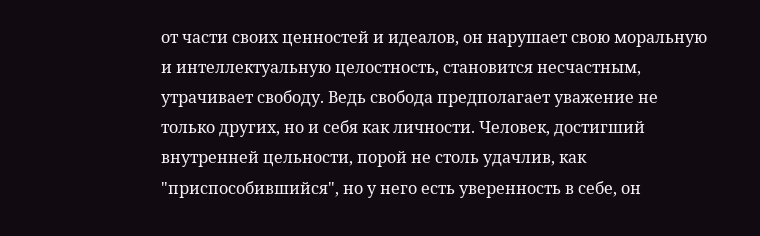от части своих ценностей и идеалов, он нарушает свою моральную и интеллектуальную целостность, становится несчастным, утрачивает свободу. Ведь свобода предполагает уважение не только других, но и себя как личности. Человек, достигший внутренней цельности, порой не столь удачлив, как "приспособившийся", но у него есть уверенность в себе, он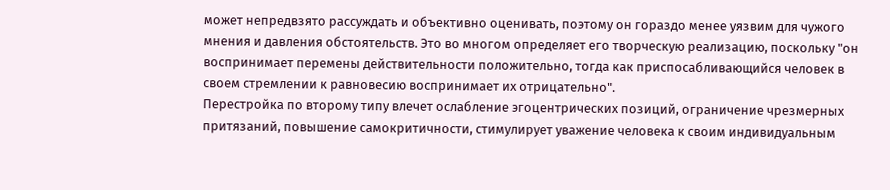может непредвзято рассуждать и объективно оценивать, поэтому он гораздо менее уязвим для чужого мнения и давления обстоятельств. Это во многом определяет его творческую реализацию, поскольку "он воспринимает перемены действительности положительно, тогда как приспосабливающийся человек в своем стремлении к равновесию воспринимает их отрицательно".
Перестройка по второму типу влечет ослабление эгоцентрических позиций, ограничение чрезмерных притязаний, повышение самокритичности, стимулирует уважение человека к своим индивидуальным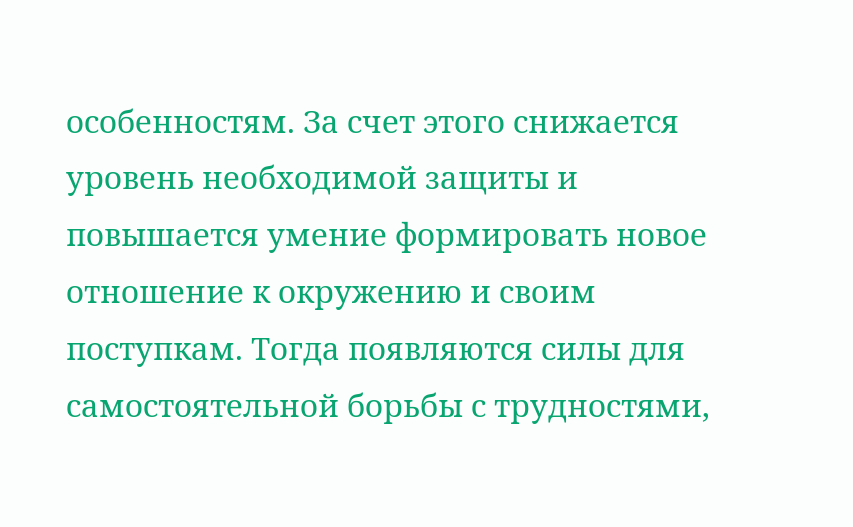особенностям. За счет этого снижается уровень необходимой защиты и повышается умение формировать новое отношение к окружению и своим поступкам. Тогда появляются силы для самостоятельной борьбы с трудностями,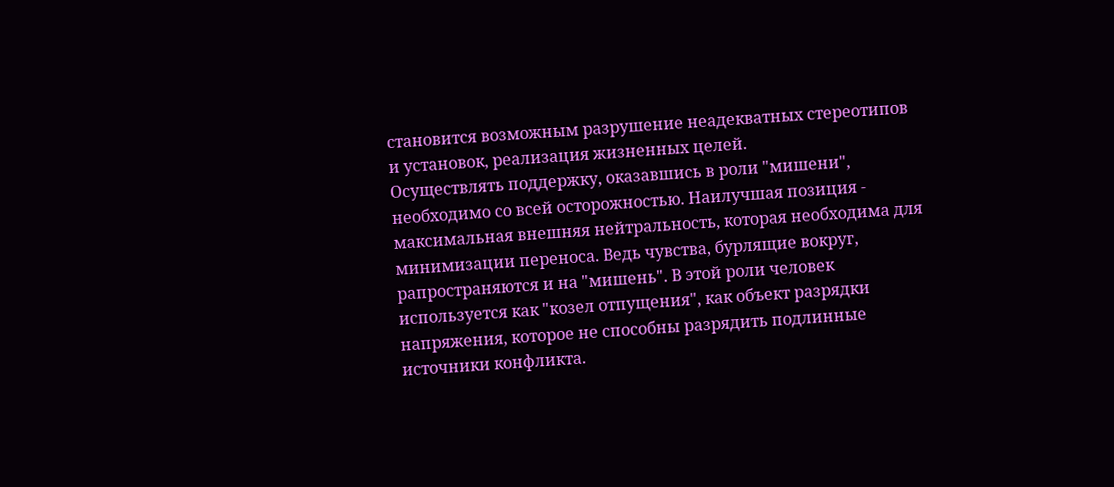становится возможным разрушение неадекватных стереотипов и установок, реализация жизненных целей.
Осуществлять поддержку, оказавшись в роли "мишени", необходимо со всей осторожностью. Наилучшая позиция - максимальная внешняя нейтральность, которая необходима для минимизации переноса. Ведь чувства, бурлящие вокруг, рапространяются и на "мишень". В этой роли человек используется как "козел отпущения", как объект разрядки напряжения, которое не способны разрядить подлинные источники конфликта.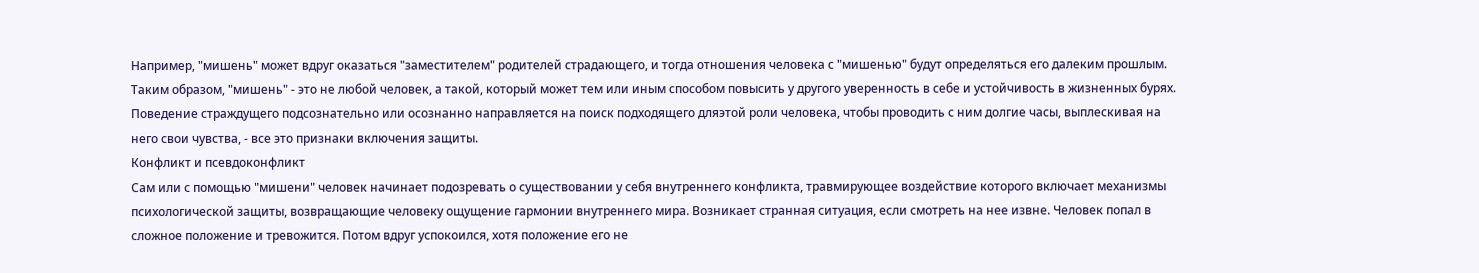Например, "мишень" может вдруг оказаться "заместителем" родителей страдающего, и тогда отношения человека с "мишенью" будут определяться его далеким прошлым.
Таким образом, "мишень" - это не любой человек, а такой, который может тем или иным способом повысить у другого уверенность в себе и устойчивость в жизненных бурях. Поведение страждущего подсознательно или осознанно направляется на поиск подходящего дляэтой роли человека, чтобы проводить с ним долгие часы, выплескивая на него свои чувства, - все это признаки включения защиты.
Конфликт и псевдоконфликт
Сам или с помощью "мишени" человек начинает подозревать о существовании у себя внутреннего конфликта, травмирующее воздействие которого включает механизмы психологической защиты, возвращающие человеку ощущение гармонии внутреннего мира. Возникает странная ситуация, если смотреть на нее извне. Человек попал в сложное положение и тревожится. Потом вдруг успокоился, хотя положение его не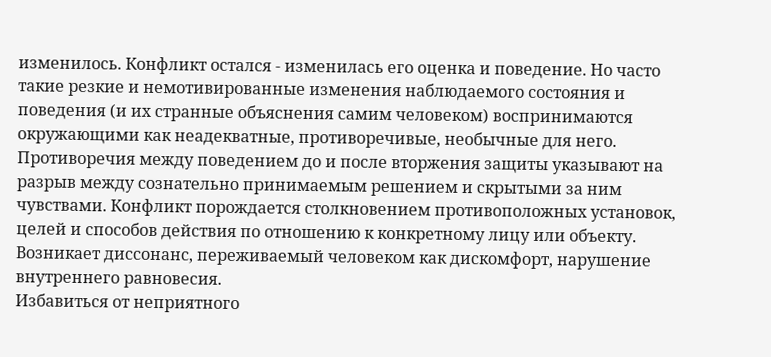изменилось. Конфликт остался - изменилась его оценка и поведение. Но часто такие резкие и немотивированные изменения наблюдаемого состояния и поведения (и их странные объяснения самим человеком) воспринимаются окружающими как неадекватные, противоречивые, необычные для него.
Противоречия между поведением до и после вторжения защиты указывают на разрыв между сознательно принимаемым решением и скрытыми за ним чувствами. Конфликт порождается столкновением противоположных установок, целей и способов действия по отношению к конкретному лицу или объекту. Возникает диссонанс, переживаемый человеком как дискомфорт, нарушение внутреннего равновесия.
Избавиться от неприятного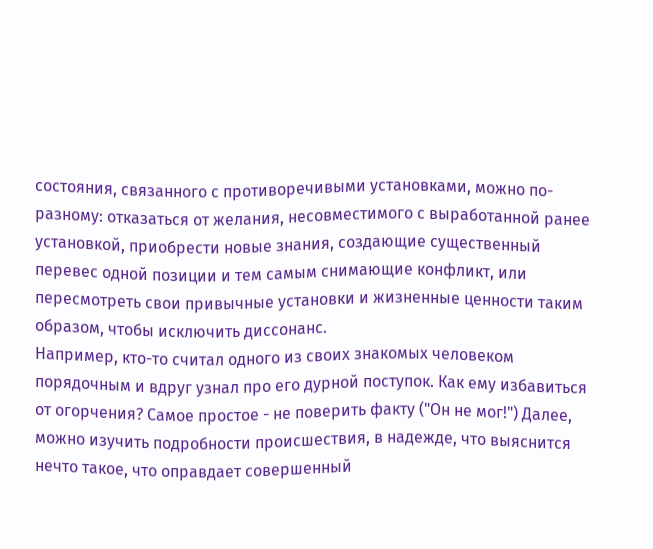состояния, связанного с противоречивыми установками, можно по-разному: отказаться от желания, несовместимого с выработанной ранее установкой, приобрести новые знания, создающие существенный перевес одной позиции и тем самым снимающие конфликт, или пересмотреть свои привычные установки и жизненные ценности таким образом, чтобы исключить диссонанс.
Например, кто-то считал одного из своих знакомых человеком порядочным и вдруг узнал про его дурной поступок. Как ему избавиться от огорчения? Самое простое - не поверить факту ("Он не мог!") Далее, можно изучить подробности происшествия, в надежде, что выяснится нечто такое, что оправдает совершенный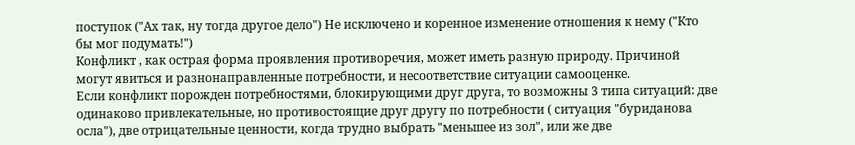поступок ("Ах так, ну тогда другое дело") Не исключено и коренное изменение отношения к нему ("Кто бы мог подумать!")
Конфликт , как острая форма проявления противоречия, может иметь разную природу. Причиной могут явиться и разнонаправленные потребности, и несоответствие ситуации самооценке.
Если конфликт порожден потребностями, блокирующими друг друга, то возможны 3 типа ситуаций: две одинаково привлекательные, но противостоящие друг другу по потребности ( ситуация "буриданова осла"), две отрицательные ценности, когда трудно выбрать "меньшее из зол", или же две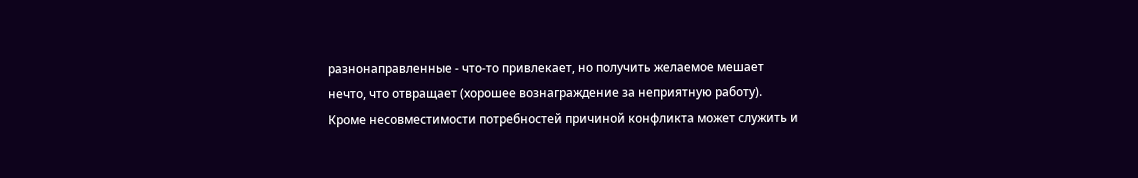разнонаправленные - что-то привлекает, но получить желаемое мешает нечто, что отвращает (хорошее вознаграждение за неприятную работу). Кроме несовместимости потребностей причиной конфликта может служить и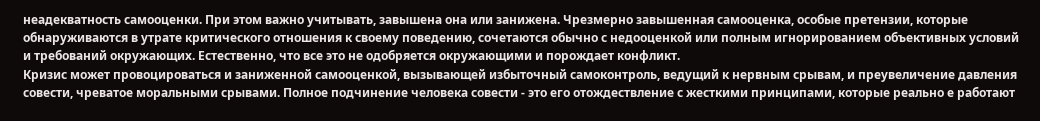неадекватность самооценки. При этом важно учитывать, завышена она или занижена. Чрезмерно завышенная самооценка, особые претензии, которые обнаруживаются в утрате критического отношения к своему поведению, сочетаются обычно с недооценкой или полным игнорированием объективных условий и требований окружающих. Естественно, что все это не одобряется окружающими и порождает конфликт.
Кризис может провоцироваться и заниженной самооценкой, вызывающей избыточный самоконтроль, ведущий к нервным срывам, и преувеличение давления совести, чреватое моральными срывами. Полное подчинение человека совести - это его отождествление с жесткими принципами, которые реально е работают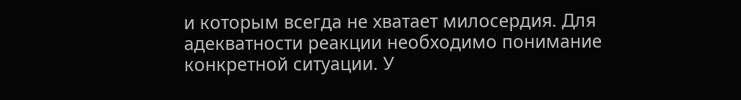и которым всегда не хватает милосердия. Для адекватности реакции необходимо понимание конкретной ситуации. У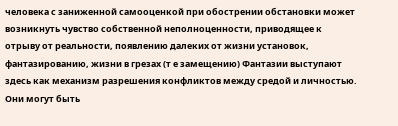человека с заниженной самооценкой при обострении обстановки может возникнуть чувство собственной неполноценности, приводящее к отрыву от реальности, появлению далеких от жизни установок, фантазированию, жизни в грезах (т е замещению) Фантазии выступают здесь как механизм разрешения конфликтов между средой и личностью. Они могут быть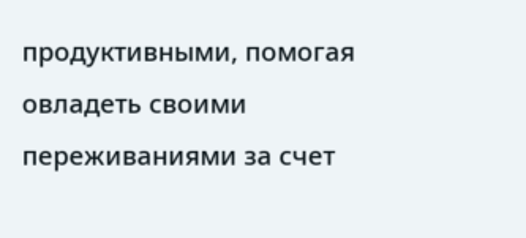продуктивными, помогая овладеть своими переживаниями за счет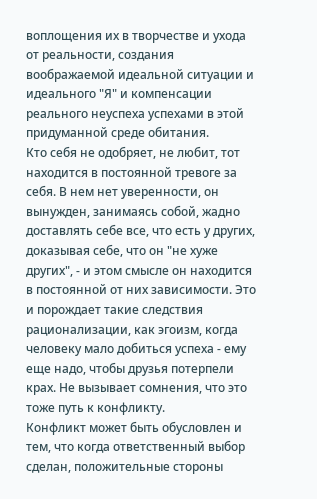воплощения их в творчестве и ухода от реальности, создания воображаемой идеальной ситуации и идеального "Я" и компенсации реального неуспеха успехами в этой придуманной среде обитания.
Кто себя не одобряет, не любит, тот находится в постоянной тревоге за себя. В нем нет уверенности, он вынужден, занимаясь собой, жадно доставлять себе все, что есть у других, доказывая себе, что он "не хуже других", - и этом смысле он находится в постоянной от них зависимости. Это и порождает такие следствия рационализации, как эгоизм, когда человеку мало добиться успеха - ему еще надо, чтобы друзья потерпели крах. Не вызывает сомнения, что это тоже путь к конфликту.
Конфликт может быть обусловлен и тем, что когда ответственный выбор сделан, положительные стороны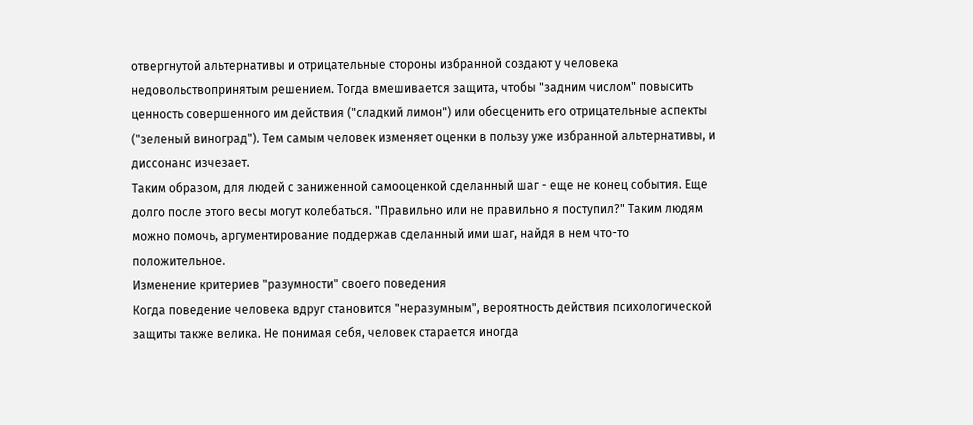отвергнутой альтернативы и отрицательные стороны избранной создают у человека недовольствопринятым решением. Тогда вмешивается защита, чтобы "задним числом" повысить ценность совершенного им действия ("сладкий лимон") или обесценить его отрицательные аспекты ("зеленый виноград"). Тем самым человек изменяет оценки в пользу уже избранной альтернативы, и диссонанс изчезает.
Таким образом, для людей с заниженной самооценкой сделанный шаг - еще не конец события. Еще долго после этого весы могут колебаться. "Правильно или не правильно я поступил?" Таким людям можно помочь, аргументирование поддержав сделанный ими шаг, найдя в нем что-то положительное.
Изменение критериев "разумности" своего поведения
Когда поведение человека вдруг становится "неразумным", вероятность действия психологической защиты также велика. Не понимая себя, человек старается иногда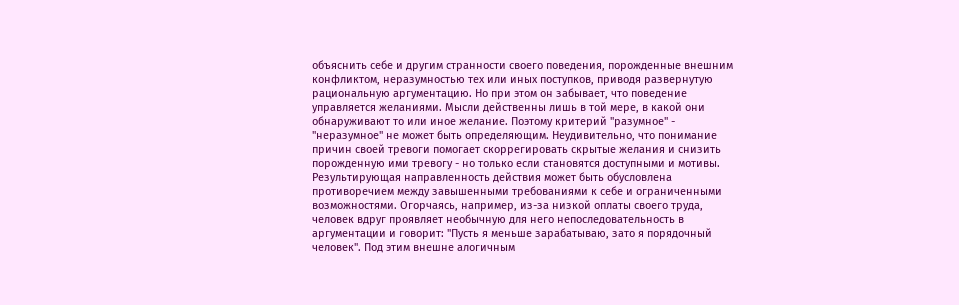объяснить себе и другим странности своего поведения, порожденные внешним конфликтом, неразумностью тех или иных поступков, приводя развернутую рациональную аргументацию. Но при этом он забывает, что поведение управляется желаниями. Мысли действенны лишь в той мере, в какой они обнаруживают то или иное желание. Поэтому критерий "разумное" - "неразумное" не может быть определяющим. Неудивительно, что понимание причин своей тревоги помогает скоррегировать скрытые желания и снизить порожденную ими тревогу - но только если становятся доступными и мотивы.
Результирующая направленность действия может быть обусловлена противоречием между завышенными требованиями к себе и ограниченными возможностями. Огорчаясь, например, из-за низкой оплаты своего труда, человек вдруг проявляет необычную для него непоследовательность в аргументации и говорит: "Пусть я меньше зарабатываю, зато я порядочный человек". Под этим внешне алогичным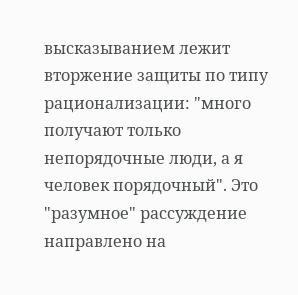высказыванием лежит вторжение защиты по типу рационализации: "много получают только непорядочные люди, а я человек порядочный". Это "разумное" рассуждение направлено на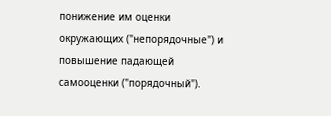понижение им оценки окружающих ("непорядочные") и повышение падающей самооценки ("порядочный").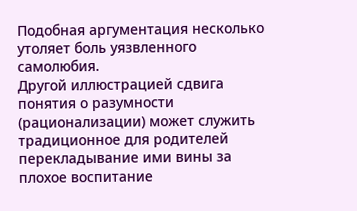Подобная аргументация несколько утоляет боль уязвленного самолюбия.
Другой иллюстрацией сдвига понятия о разумности (рационализации) может служить традиционное для родителей перекладывание ими вины за плохое воспитание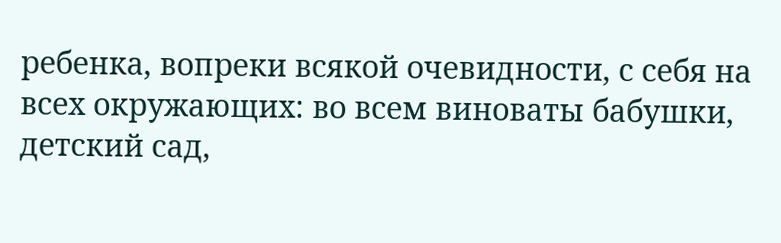ребенка, вопреки всякой очевидности, с себя на всех окружающих: во всем виноваты бабушки, детский сад,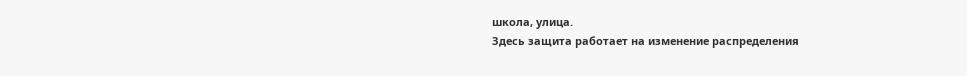школа, улица.
Здесь защита работает на изменение распределения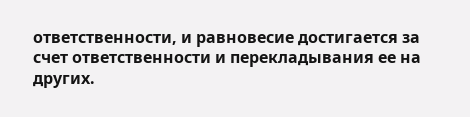ответственности, и равновесие достигается за счет ответственности и перекладывания ее на других.